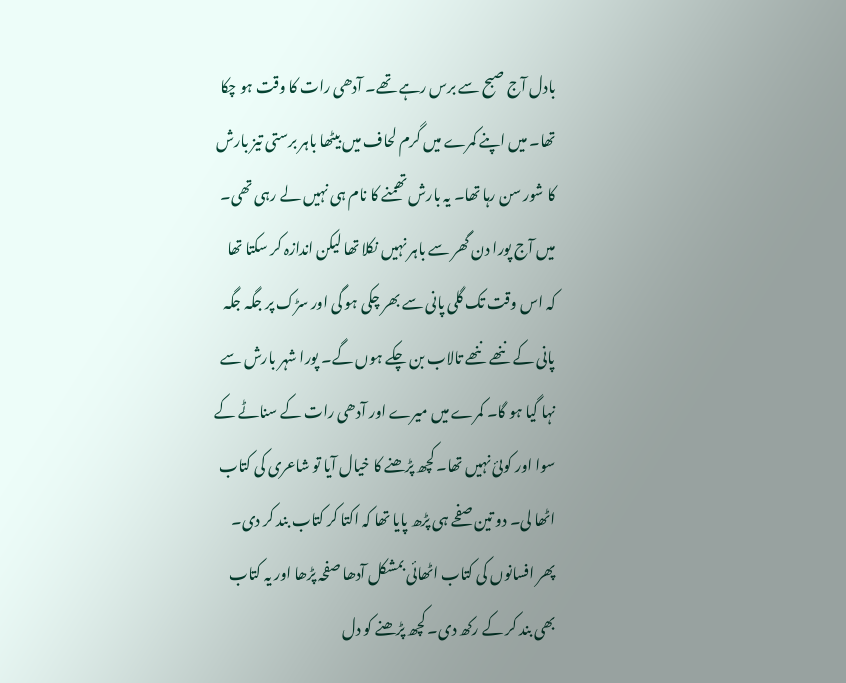بادل آج صبح سے برس رہے تھے۔ آدھی رات کا وقت ہو چکا تھا۔ میں اپنے کمرے میں گرم لحاف میں بیٹھا باہر برستی تیز بارش کا شور سن رہا تھا۔ یہ بارش تھمنے کا نام ہی نہیں لے رہی تھی۔ میں آج پورا دن گھر سے باہر نہیں نکلا تھا لیکن اندازہ کر سکتا تھا کہ اس وقت تک گلی پانی سے بھر چکی ہو گی اور سڑک پر جگہ جگہ پانی کے ننھے ننھے تالاب بن چکے ہوں گے۔ پورا شہر بارش سے نہا گیا ہو گا۔ کمرے میں میرے اور آدھی رات کے سناٹے کے سوا اور کوںئ نہیں تھا۔ کچھ پڑھنے کا خیال آیا تو شاعری کی کتاب اٹھا لی۔ دو تین صفحے ہی پڑھ پایا تھا کہ اکتا کر کتاب بند کر دی۔ پھر افسانوں کی کتاب اٹھائی بمشکل آدھا صفحہ پڑھا اور یہ کتاب بھی بند کر کے رکھ دی۔ کچھ پڑھنے کو دل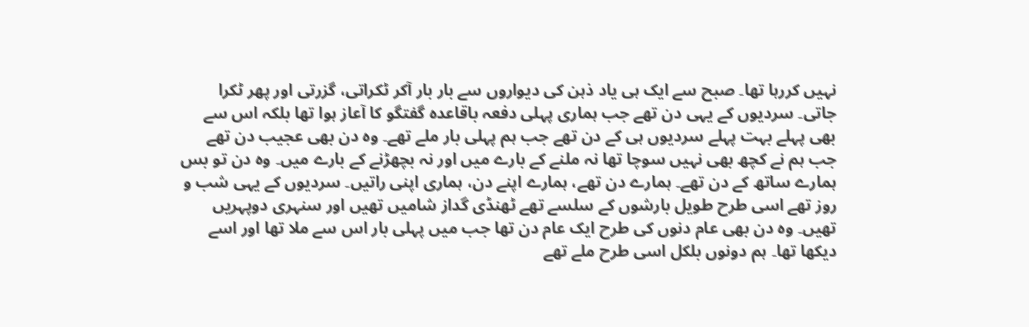نہیں کررہا تھا۔ صبح سے ایک ہی یاد ذہن کی دیواروں سے بار بار آکر ٹکراتی، گزرتی اور پھر ٹکرا جاتی۔ سردیوں کے یہی دن تھے جب ہماری پہلی دفعہ باقاعدہ گفتگو کا آعاز ہوا تھا بلکہ اس سے بھی پہلے بہت پہلے سردیوں ہی کے دن تھے جب ہم پہلی بار ملے تھے۔ وہ دن بھی عجیب دن تھے جب ہم نے کچھ بھی نہیں سوچا تھا نہ ملنے کے بارے میں اور نہ بچھڑنے کے بارے میں۔ وہ دن تو بس ہمارے ساتھ کے دن تھے۔ ہمارے دن تھے، ہمارے اپنے دن، ہماری اپنی راتیں۔ سردیوں کے یہی شب و روز تھے اسی طرح طویل بارشوں کے سلسے تھے ٹھنڈی گداز شامیں تھیں اور سنہری دوپہریں تھیں۔ وہ دن بھی عام دنوں کی طرح ایک عام دن تھا جب میں پہلی بار اس سے ملا تھا اور اسے دیکھا تھا۔ ہم دونوں بلکل اسی طرح ملے تھے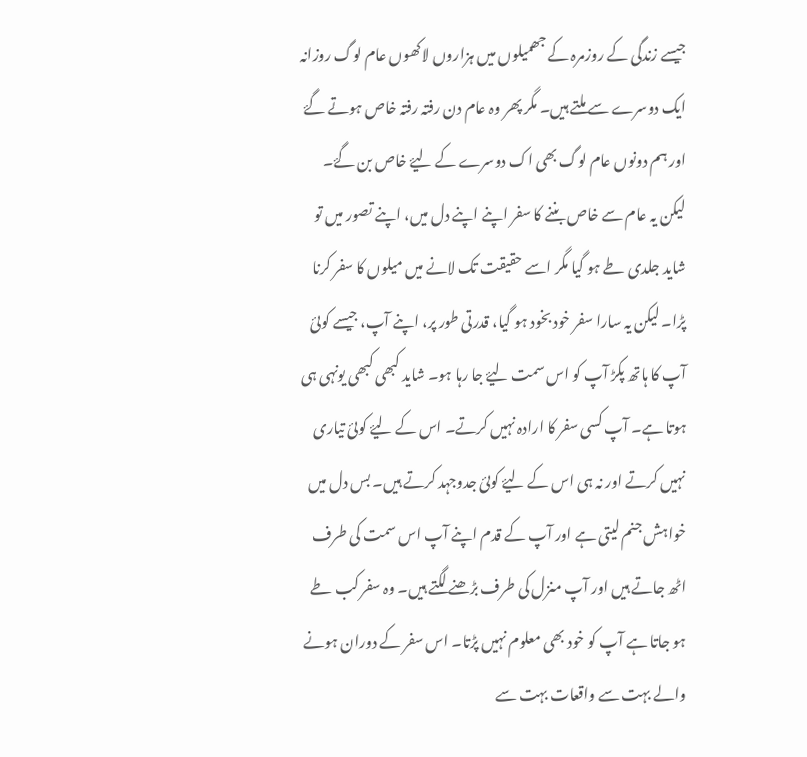جیسے زندگی کے روزمرہ کے جھمیلوں میں ہزاروں لاکھوں عام لوگ روزانہ ایک دوسرے سے ملتے ہیں۔ مگر پھر وہ عام دن رفتہ رفتہ خاص ہوتے گۓ اور ہم دونوں عام لوگ بھی اک دوسرے کے لیۓ خاص بن گۓ۔ لیکن یہ عام سے خاص بننے کا سفر اپنے اپنے دل میں، اپنے تصور میں تو شاید جلدی طے ہو گیا مگر اسے حقیقت تک لانے میں میلوں کا سفر کرنا پڑا۔ لیکن یہ سارا سفر خود بخود ہو گیا، قدرتی طور پر، اپنے آپ، جیسے کوںئ آپ کا ہاتھ پکڑ آپ کو اس سمت لیۓ جا رہا ہو۔ شاید کبھی کبھی یونہی ہی ہوتا ہے۔ آپ کسی سفر کا ارادہ نہیں کرتے۔ اس کے لیۓ کوںئ تیاری نہیں کرتے اور نہ ہی اس کے لیۓ کوںئ جدوجہد کرتے ہیں۔ بس دل میں خواہش جنم لیتی ہے اور آپ کے قدم اپنے آپ اس سمت کی طرف اٹھ جاتے ہیں اور آپ منزل کی طرف بڑھنے لگتے ہیں۔ وہ سفر کب طے ہو جاتا ہے آپ کو خود بھی معلوم نہیں پڑتا۔ اس سفر کے دوران ہونے والے بہت سے واقعات بہت سے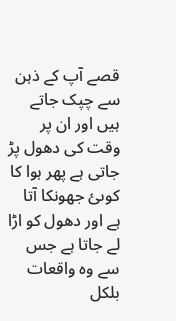قصے آپ کے ذہن سے چپک جاتے ہیں اور ان پر وقت کی دھول پڑ جاتی ہے پھر ہوا کا کوںئ جھونکا آتا ہے اور دھول کو اڑا لے جاتا ہے جس سے وہ واقعات بلکل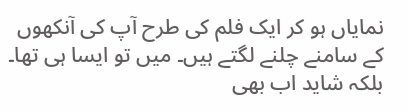نمایاں ہو کر ایک فلم کی طرح آپ کی آنکھوں کے سامنے چلنے لگتے ہیں۔ میں تو ایسا ہی تھا۔ بلکہ شاید اب بھی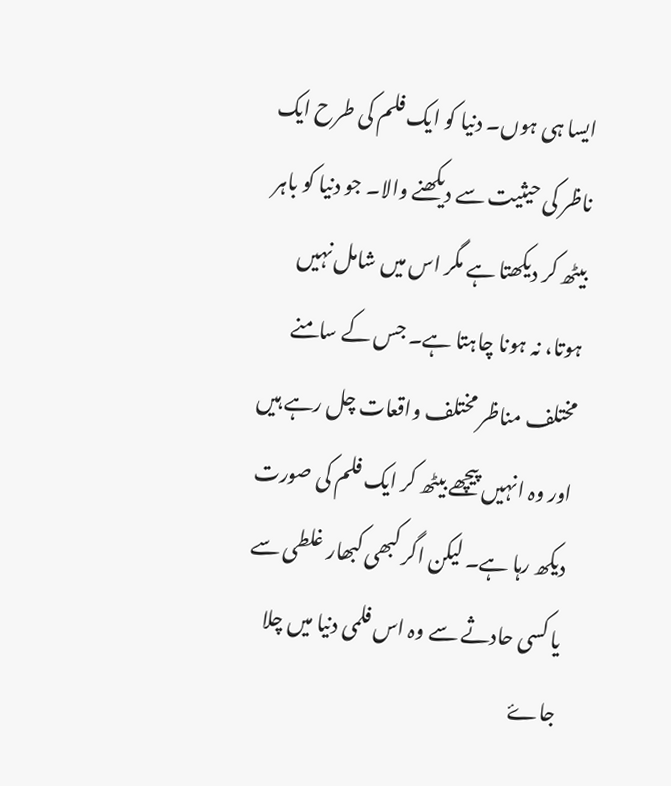ایسا ہی ہوں۔ دنیا کو ایک فلم کی طرح ایک ناظر کی حیثیت سے دیکھنے والا۔ جو دنیا کو باہر بیٹھ کر دیکھتا ہے مگر اس میں شامل نہیں ہوتا، نہ ہونا چاہتا ہے۔ جس کے سامنے مختلف مناظر مختلف واقعات چل رہے ہیں اور وہ انہیں پیچھے بیٹھ کر ایک فلم کی صورت دیکھ رہا ہے۔ لیکن اگر کبھی کبھار غلطی سے یا کسی حادثے سے وہ اس فلمی دنیا میں چلا جاۓ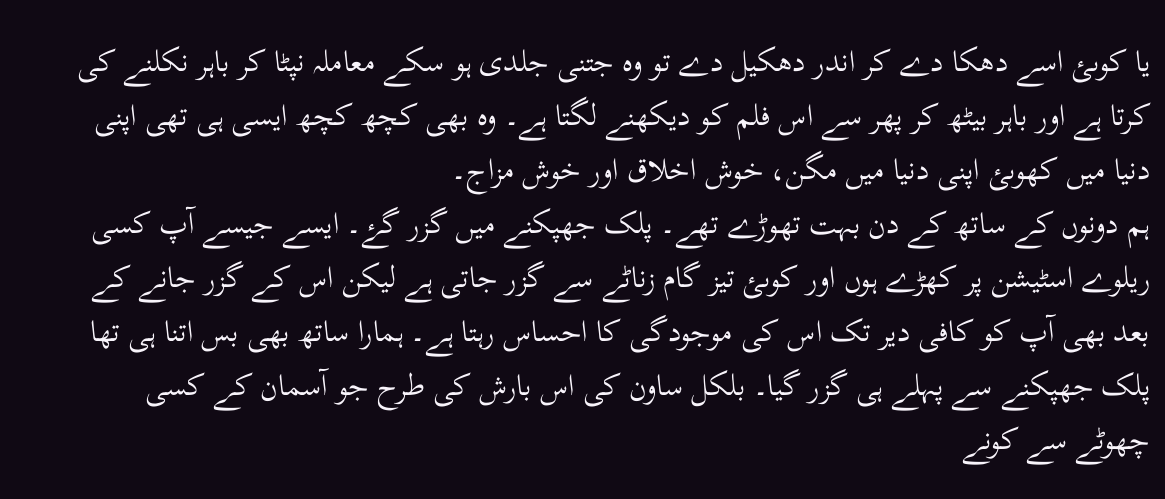یا کوںئ اسے دھکا دے کر اندر دھکیل دے تو وہ جتنی جلدی ہو سکے معاملہ نپٹا کر باہر نکلنے کی کرتا ہے اور باہر بیٹھ کر پھر سے اس فلم کو دیکھنے لگتا ہے۔ وہ بھی کچھ کچھ ایسی ہی تھی اپنی دنیا میں کھوںئ اپنی دنیا میں مگن، خوش اخلاق اور خوش مزاج۔
ہم دونوں کے ساتھ کے دن بہت تھوڑے تھے۔ پلک جھپکنے میں گزر گۓ۔ ایسے جیسے آپ کسی ریلوے اسٹیشن پر کھڑے ہوں اور کوںئ تیز گام زناٹے سے گزر جاتی ہے لیکن اس کے گزر جانے کے بعد بھی آپ کو کافی دیر تک اس کی موجودگی کا احساس رہتا ہے۔ ہمارا ساتھ بھی بس اتنا ہی تھا پلک جھپکنے سے پہلے ہی گزر گیا۔ بلکل ساون کی اس بارش کی طرح جو آسمان کے کسی چھوٹے سے کونے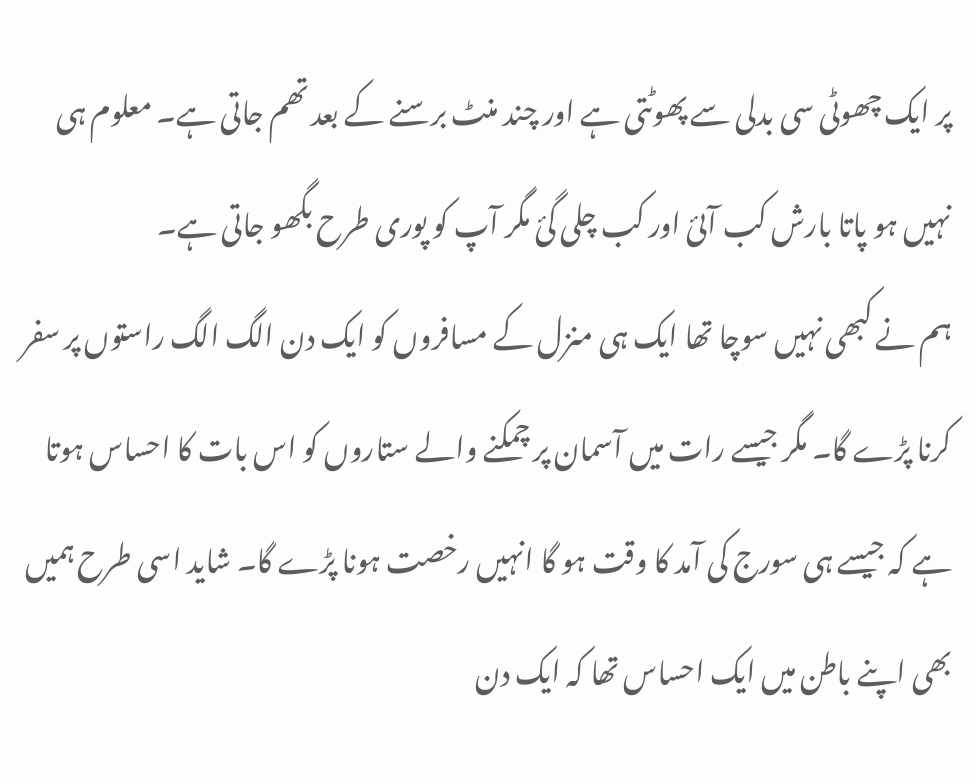پر ایک چھوٹی سی بدلی سے پھوٹتی ہے اور چند منٹ برسنے کے بعد تھم جاتی ہے۔ معلوم ہی نہیں ہو پاتا بارش کب آںئ اور کب چلی گئ مگر آپ کو پوری طرح بگھو جاتی ہے۔
ہم نے کبھی نہیں سوچا تھا ایک ہی منزل کے مسافروں کو ایک دن الگ الگ راستوں پر سفر کرنا پڑے گا۔ مگر جیسے رات میں آسمان پر چمکنے والے ستاروں کو اس بات کا احساس ہوتا ہے کہ جیسے ہی سورج کی آمد کا وقت ہو گا انہیں رخصت ہونا پڑے گا۔ شاید اسی طرح ہمیں بھی اپنے باطن میں ایک احساس تھا کہ ایک دن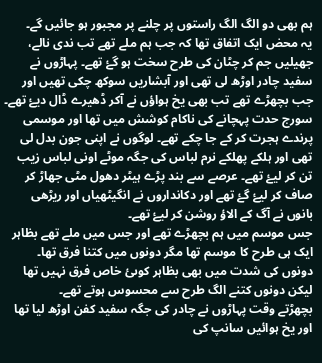ہم بھی دو الگ الگ راستوں پر چلنے پر مجبور ہو جائیں گے۔
یہ محض ایک اتفاق تھا کہ جب ہم ملے تھے تب ندی نالے، جھیلیں جم کر چٹان کی طرح سخت ہو گۓ تھے۔ پہاڑوں نے سفید چادر اوڑھ لی تھی اور آبشاریں سوکھ چکی تھیں اور جب بچھڑے تھے تب بھی یخ ہواؤں نے آکر ڈھیرے ڈال دیۓ تھے۔ سورج حدت پہچانے کی ناکام کوشش میں تھا اور موسمی پرندے ہجرت کر کے جا چکے تھے۔ لوگوں نے اپنی جون بدل لی تھی اور ہلکے پھلکے نرم لباس کی جگہ موٹے اونی لباس زیب تن کر لیۓ تھے۔ عرصے سے بند پڑے ہیٹر دھول مٹی جھاڑ کر صاف کر لیۓ گۓ تھے اور دکانداروں نے انگیٹھیاں اور ریڑھی بانوں نے آگ کے الاؤ روشن کر لیۓ تھے۔
جس موسم میں ہم بچھڑے تھے اور جس میں ملے تھے بظاہر ایک ہی طرح کا موسم تھا مگر دونوں میں کتنا فرق تھا۔ دونوں کی شدت میں بھی بظاہر کوںئ خاص فرق نہیں تھا لیکن دونوں کتنے الگ طرح سے محسوس ہوتے تھے۔
بچھڑتے وقت پہاڑوں نے چادر کی جگہ سفید کفن اوڑھ لیا تھا اور یخ ہوائیں سانپ کی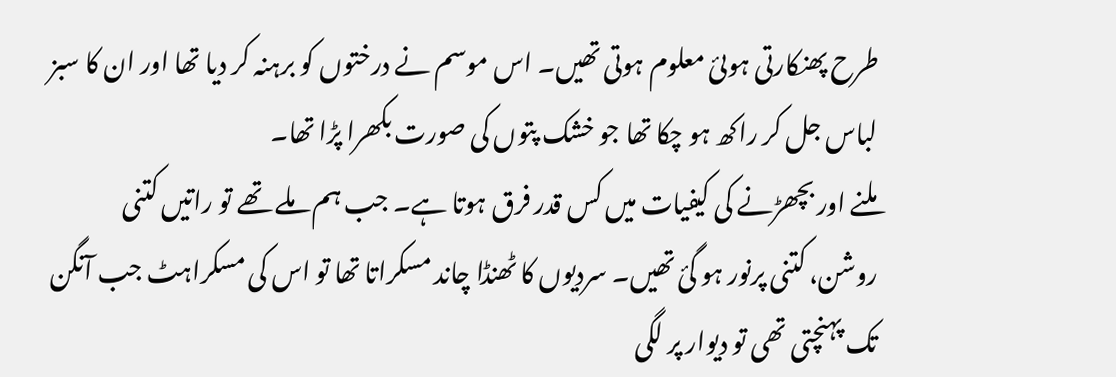طرح پھنکارتی ہوںئ معلوم ہوتی تھیں۔ اس موسم نے درختوں کو برہنہ کر دیا تھا اور ان کا سبز لباس جل کر راکھ ہو چکا تھا جو خشک پتوں کی صورت بکھرا پڑا تھا۔
ملنے اور بچھڑنے کی کیفیات میں کس قدر فرق ہوتا ہے۔ جب ہم ملے تھے تو راتیں کتنی روشن، کتنی پرنور ہو گئ تھیں۔ سردیوں کا ٹھنڈا چاند مسکراتا تھا تو اس کی مسکراہٹ جب آنگن تک پہنچتی تھی تو دیوار پر لگی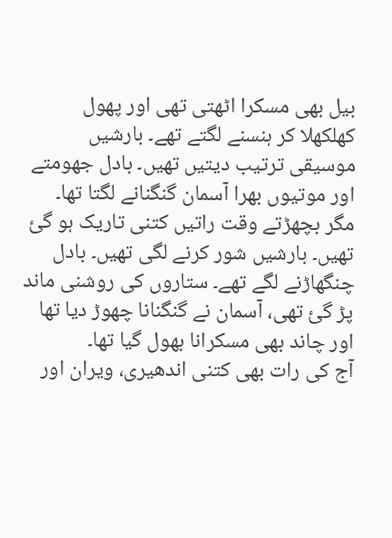بیل بھی مسکرا اٹھتی تھی اور پھول کھلکھلا کر ہنسنے لگتے تھے۔ بارشیں موسیقی ترتیب دیتیں تھیں۔ بادل جھومتے اور موتیوں بھرا آسمان گنگنانے لگتا تھا۔ مگر بچھڑتے وقت راتیں کتنی تاریک ہو گئ تھیں۔ بارشیں شور کرنے لگی تھیں۔ بادل چنگھاڑنے لگے تھے۔ ستاروں کی روشنی ماند پڑ گئ تھی، آسمان نے گنگنانا چھوڑ دیا تھا اور چاند بھی مسکرانا بھول گیا تھا۔
آج کی رات بھی کتنی اندھیری، ویران اور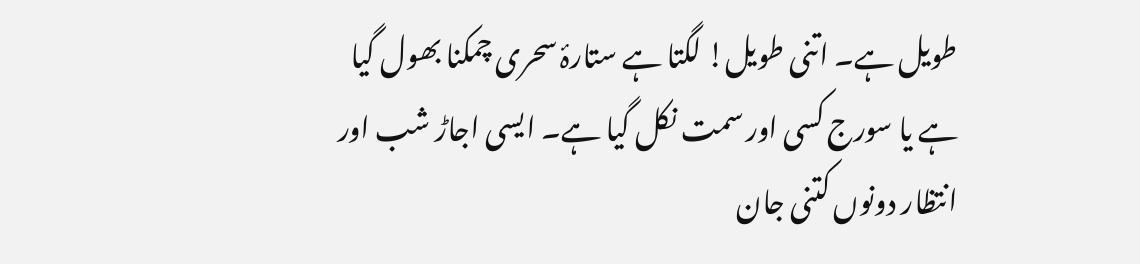طویل ہے۔ اتنی طویل! لگتا ہے ستارۂ سحری چمکنا بھول گیا ہے یا سورج کسی اور سمت نکل گیا ہے۔ ایسی اجاڑ شب اور انتظار دونوں کتنی جان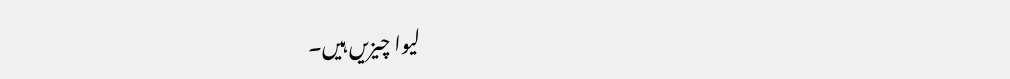لیوا چیزیں ہیں۔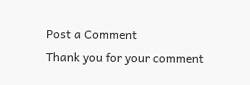Post a Comment
Thank you for your comment